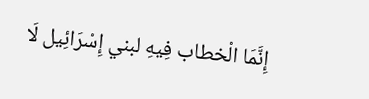إِنَّمَا الْخطاب فِيهِ لبني إِسْرَائِيل لَا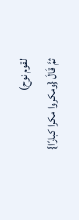لقوم نوح)
ثمَّ قَالَ {ومكروا مكرا كبارًا}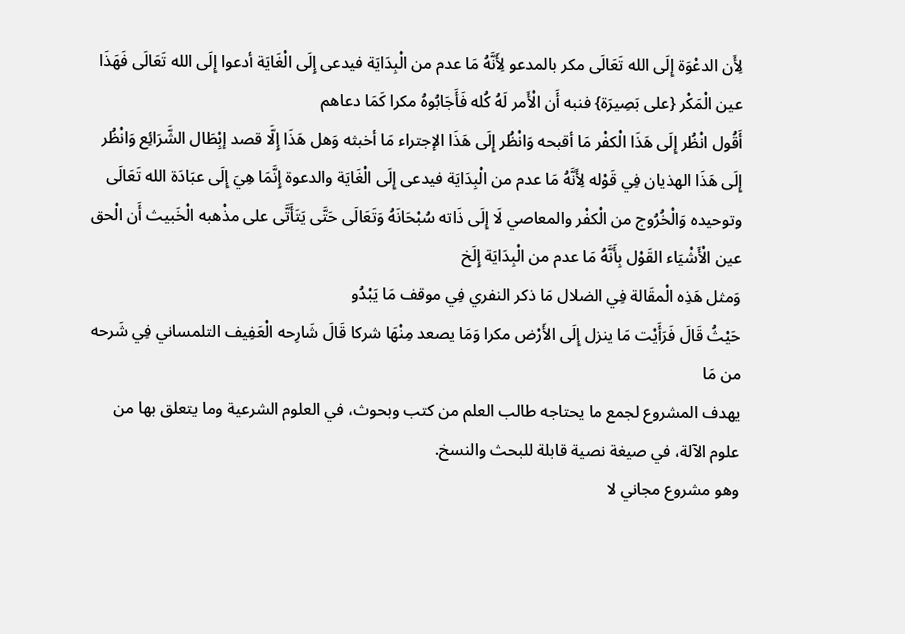لِأَن الدعْوَة إِلَى الله تَعَالَى مكر بالمدعو لِأَنَّهُ مَا عدم من الْبِدَايَة فيدعى إِلَى الْغَايَة أدعوا إِلَى الله تَعَالَى فَهَذَا عين الْمَكْر {على بَصِيرَة} فنبه أَن الْأَمر لَهُ كُله فَأَجَابُوهُ مكرا كَمَا دعاهم
أَقُول انْظُر إِلَى هَذَا الْكفْر مَا أقبحه وَانْظُر إِلَى هَذَا الإجتراء مَا أخبثه وَهل هَذَا إِلَّا قصد إبِْطَال الشَّرَائِع وَانْظُر إِلَى هَذَا الهذيان فِي قَوْله لِأَنَّهُ مَا عدم من الْبِدَايَة فيدعى إِلَى الْغَايَة والدعوة إِنَّمَا هِيَ إِلَى عبَادَة الله تَعَالَى وتوحيده وَالْخُرُوج من الْكفْر والمعاصي لَا إِلَى ذَاته سُبْحَانَهُ وَتَعَالَى حَتَّى يَتَأَتَّى على مذْهبه الْخَبيث أَن الْحق عين الْأَشْيَاء القَوْل بِأَنَّهُ مَا عدم من الْبِدَايَة إِلَخ
وَمثل هَذِه الْمقَالة فِي الضلال مَا ذكر النفري فِي موقف مَا يَبْدُو
حَيْثُ قَالَ فَرَأَيْت مَا ينزل إِلَى الأَرْض مكرا وَمَا يصعد مِنْهَا شركا قَالَ شَارِحه الْعَفِيف التلمساني فِي شَرحه من مَا
يهدف المشروع لجمع ما يحتاجه طالب العلم من كتب وبحوث، في العلوم الشرعية وما يتعلق بها من علوم الآلة، في صيغة نصية قابلة للبحث والنسخ.
وهو مشروع مجاني لا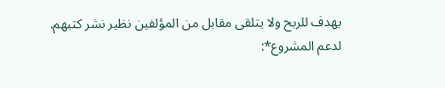يهدف للربح ولا يتلقى مقابل من المؤلفين نظير نشر كتبهم.
لدعم المشروع*: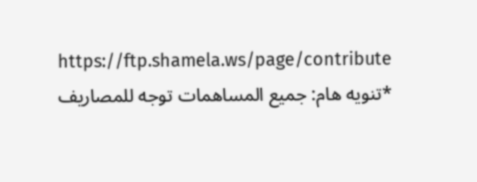https://ftp.shamela.ws/page/contribute
*تنويه هام: جميع المساهمات توجه للمصاريف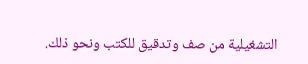التشغيلية من صف وتدقيق للكتب ونحو ذلك.